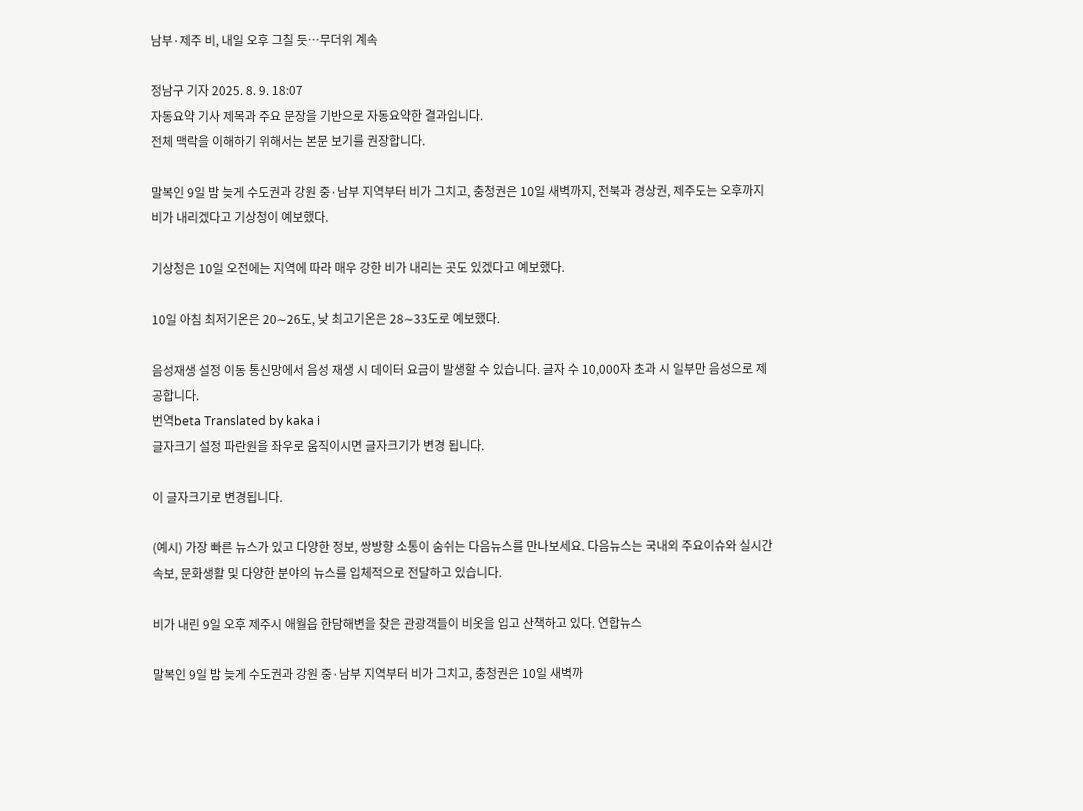남부·제주 비, 내일 오후 그칠 듯…무더위 계속

정남구 기자 2025. 8. 9. 18:07
자동요약 기사 제목과 주요 문장을 기반으로 자동요약한 결과입니다.
전체 맥락을 이해하기 위해서는 본문 보기를 권장합니다.

말복인 9일 밤 늦게 수도권과 강원 중·남부 지역부터 비가 그치고, 충청권은 10일 새벽까지, 전북과 경상권, 제주도는 오후까지 비가 내리겠다고 기상청이 예보했다.

기상청은 10일 오전에는 지역에 따라 매우 강한 비가 내리는 곳도 있겠다고 예보했다.

10일 아침 최저기온은 20∼26도, 낮 최고기온은 28∼33도로 예보했다.

음성재생 설정 이동 통신망에서 음성 재생 시 데이터 요금이 발생할 수 있습니다. 글자 수 10,000자 초과 시 일부만 음성으로 제공합니다.
번역beta Translated by kaka i
글자크기 설정 파란원을 좌우로 움직이시면 글자크기가 변경 됩니다.

이 글자크기로 변경됩니다.

(예시) 가장 빠른 뉴스가 있고 다양한 정보, 쌍방향 소통이 숨쉬는 다음뉴스를 만나보세요. 다음뉴스는 국내외 주요이슈와 실시간 속보, 문화생활 및 다양한 분야의 뉴스를 입체적으로 전달하고 있습니다.

비가 내린 9일 오후 제주시 애월읍 한담해변을 찾은 관광객들이 비옷을 입고 산책하고 있다. 연합뉴스

말복인 9일 밤 늦게 수도권과 강원 중·남부 지역부터 비가 그치고, 충청권은 10일 새벽까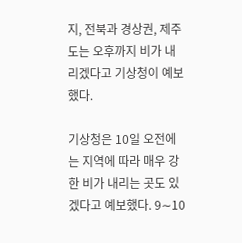지, 전북과 경상권, 제주도는 오후까지 비가 내리겠다고 기상청이 예보했다.

기상청은 10일 오전에는 지역에 따라 매우 강한 비가 내리는 곳도 있겠다고 예보했다. 9∼10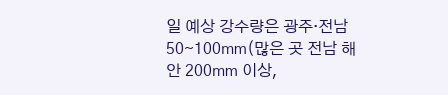일 예상 강수량은 광주·전남 50∼100㎜(많은 곳 전남 해안 200㎜ 이상,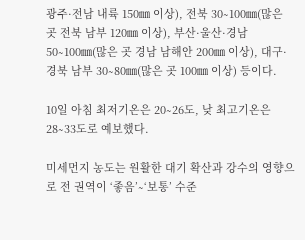광주·전남 내륙 150㎜ 이상), 전북 30∼100㎜(많은 곳 전북 남부 120㎜ 이상), 부산·울산·경남 50∼100㎜(많은 곳 경남 남해안 200㎜ 이상), 대구·경북 남부 30∼80㎜(많은 곳 100㎜ 이상) 등이다.

10일 아침 최저기온은 20∼26도, 낮 최고기온은 28∼33도로 예보했다.

미세먼지 농도는 원활한 대기 확산과 강수의 영향으로 전 권역이 ‘좋음’∼‘보통’ 수준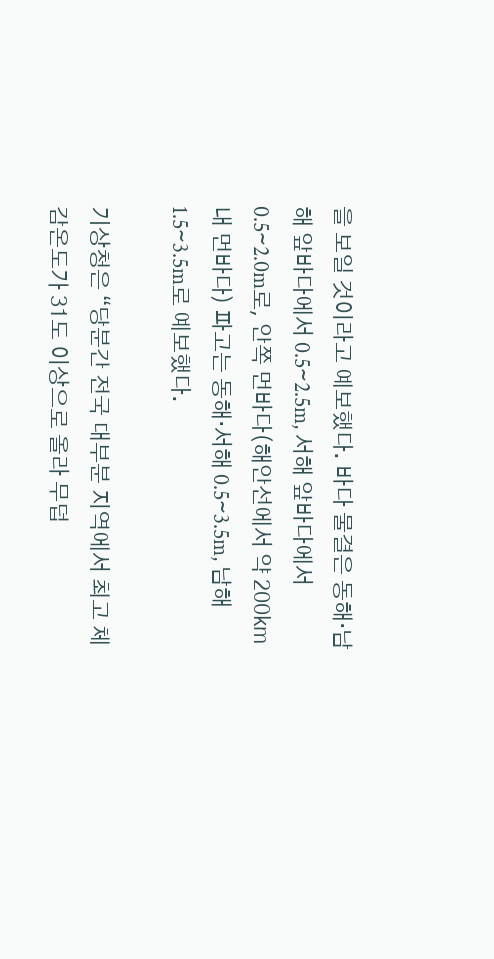을 보일 것이라고 예보했다. 바다 물결은 동해·남해 앞바다에서 0.5∼2.5m, 서해 앞바다에서 0.5∼2.0m로, 안쪽 먼바다(해안선에서 약 200㎞ 내 먼바다) 파고는 동해·서해 0.5∼3.5m, 남해 1.5∼3.5m로 예보했다.

기상청은 “당분간 전국 대부분 지역에서 최고 체감온도가 31도 이상으로 올라 무덥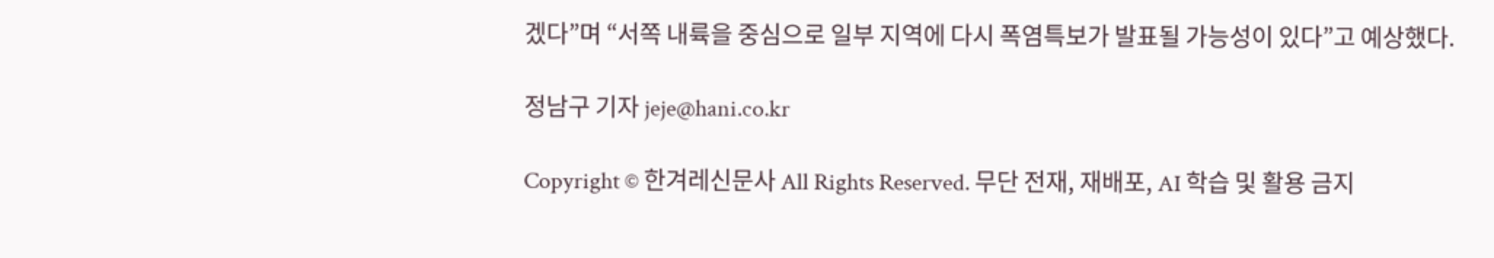겠다”며 “서쪽 내륙을 중심으로 일부 지역에 다시 폭염특보가 발표될 가능성이 있다”고 예상했다.

정남구 기자 jeje@hani.co.kr

Copyright © 한겨레신문사 All Rights Reserved. 무단 전재, 재배포, AI 학습 및 활용 금지